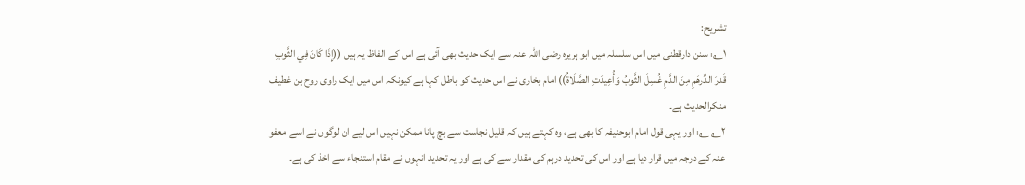تشریح:
۱؎: سنن دارقطنی میں اس سلسلہ میں ابو ہریرہ رضی اللہ عنہ سے ایک حدیث بھی آئی ہے اس کے الفاظ یہ ہیں ((إِذَا كَانَ فِي الثَّوبِ قَدرَ الدِّرهَمِ مِنَ الدَّمِ غُسِلَ الثَّوبُ وَأُعِيدَتِ الصَّلَاةُ)) امام بخاری نے اس حدیث کو باطل کہا ہے کیونکہ اس میں ایک راوی روح بن غطیف منکرالحدیث ہے۔
۲؎ ؎: اور یہی قول امام ابوحنیفہ کا بھی ہے، وہ کہتے ہیں کہ قلیل نجاست سے بچ پانا ممکن نہیں اس لیے ان لوگوں نے اسے معفو عنہ کے درجہ میں قرار دیا ہے اور اس کی تحدید درہم کی مقدار سے کی ہے اور یہ تحدید انہوں نے مقام استنجاء سے اخذ کی ہے۔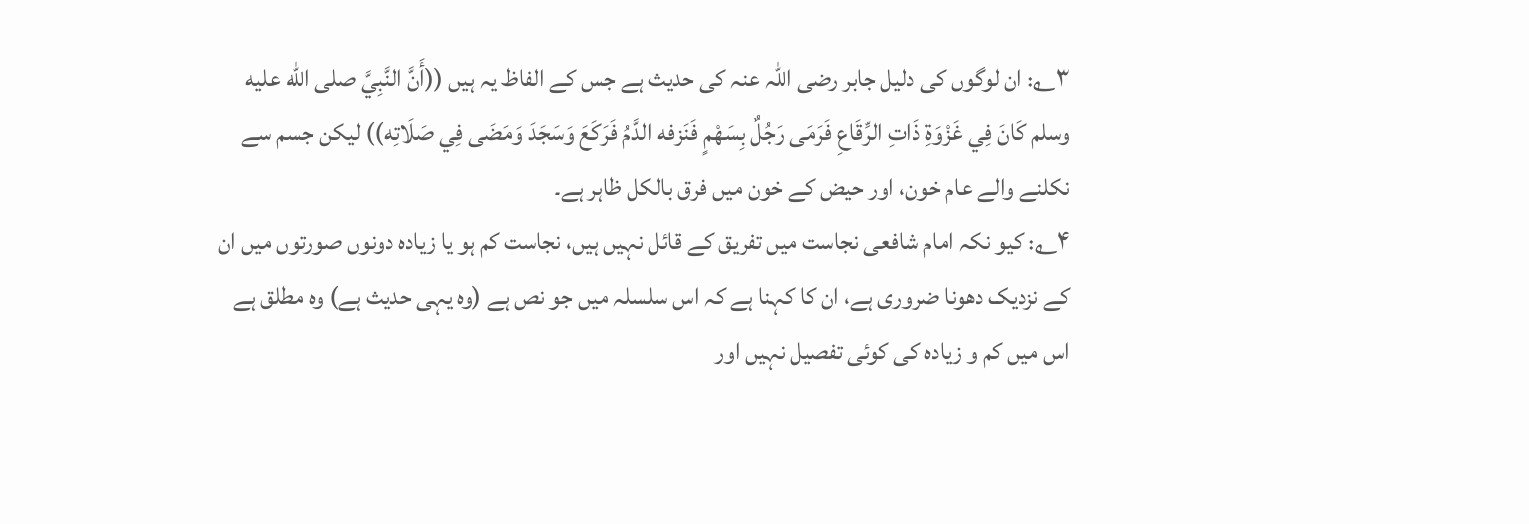۳؎: ان لوگوں کی دلیل جابر رضی اللہ عنہ کی حدیث ہے جس کے الفاظ یہ ہیں ((أَنَّ النَّبِيَّ صلى الله عليه وسلم كَانَ فِي غَزْوَةِ ذَاتِ الرِّقَاعِ فَرَمَى رَجُلٌ بِسَهْمٍ فَنَزفه الدَّمُ فَرَكَعَ وَسَجَدَ وَمَضَى فِي صَلَاتِه)) لیکن جسم سے نکلنے والے عام خون، اور حیض کے خون میں فرق بالکل ظاہر ہے۔
۴؎: کیو نکہ امام شافعی نجاست میں تفریق کے قائل نہیں ہیں، نجاست کم ہو یا زیادہ دونوں صورتوں میں ان کے نزدیک دھونا ضروری ہے، ان کا کہنا ہے کہ اس سلسلہ میں جو نص ہے (وہ یہی حدیث ہے) وہ مطلق ہے اس میں کم و زیادہ کی کوئی تفصیل نہیں اور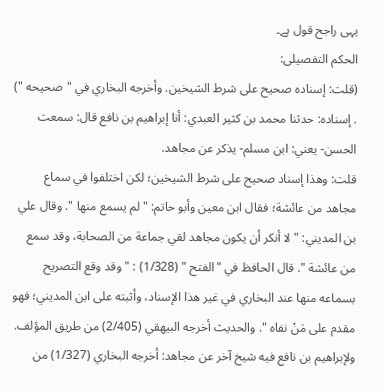یہی راجح قول ہے۔
الحکم التفصیلی:
(قلت: إسناده صحيح على شرط الشيخين. وأخرجه البخاري في "صحيحه ") . إسناده: حدثنا محمد بن كثير العبدي: أنا إبراهيم بن نافع قال: سمعت الحسن- يعني: ابن مسلم- يذكر عن مجاهد.
قلت: وهذا إسناد صحيح على شرط الشيخين؛ لكن اختلفوا في سماع مجاهد من عائشة؛ فقال ابن معين وأبو حاتم: " لم يسمع منها ". وقال علي بن المديني: " لا أنكر أن يكون مجاهد لقي جماعة من الصحابة، وقد سمع من عائشة ". قال الحافظ في "الفتح " (1/328) : " وقد وقع التصريح بسماعه منها عند البخاري في غير هذا الإسناد، وأثبته على ابن المديني؛ فهو مقدم على مَنْ نفاه ". والحديث أخرجه البيهقي (2/405) من طريق المؤلف. ولإبراهيم بن نافع فيه شيخ آخر عن مجاهد: أخرجه البخاري (1/327) من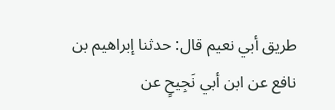طريق أبي نعيم قال: حدثنا إبراهيم بن نافع عن ابن أبي نَجِيحٍ عن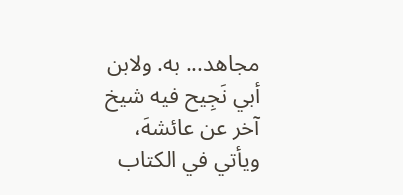مجاهد... به. ولابن أبي نَجِيح فيه شيخ آخر عن عائشهَ، ويأتي في الكتاب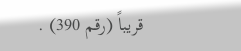قريباً (رقم 390) .